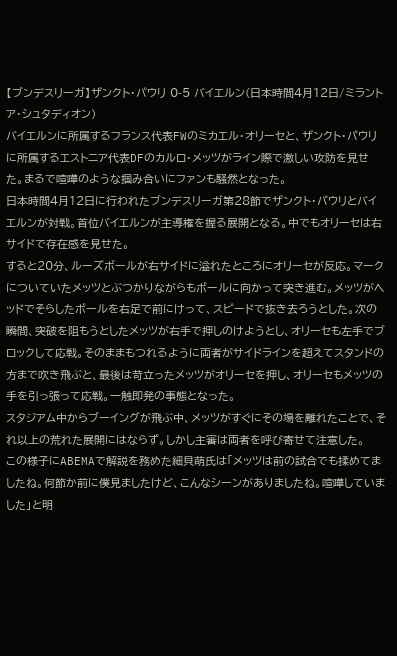【ブンデスリーガ】ザンクト・パウリ 0-5 バイエルン(日本時間4月12日/ミラントア・シュタディオン)
バイエルンに所属するフランス代表FWのミカエル・オリーセと、ザンクト・パウリに所属するエストニア代表DFのカルロ・メッツがライン際で激しい攻防を見せた。まるで喧嘩のような掴み合いにファンも騒然となった。
日本時間4月12日に行われたブンデスリーガ第28節でザンクト・パウリとバイエルンが対戦。首位バイエルンが主導権を握る展開となる。中でもオリーセは右サイドで存在感を見せた。
すると20分、ルーズボールが右サイドに溢れたところにオリーセが反応。マークについていたメッツとぶつかりながらもボールに向かって突き進む。メッツがヘッドでそらしたボールを右足で前にけって、スピードで抜き去ろうとした。次の瞬間、突破を阻もうとしたメッツが右手で押しのけようとし、オリーセも左手でブロックして応戦。そのままもつれるように両者がサイドラインを超えてスタンドの方まで吹き飛ぶと、最後は苛立ったメッツがオリーセを押し、オリーセもメッツの手を引っ張って応戦。一触即発の事態となった。
スタジアム中からブーイングが飛ぶ中、メッツがすぐにその場を離れたことで、それ以上の荒れた展開にはならず。しかし主審は両者を呼び寄せて注意した。
この様子にABEMAで解説を務めた細貝萌氏は「メッツは前の試合でも揉めてましたね。何節か前に僕見ましたけど、こんなシーンがありましたね。喧嘩していました」と明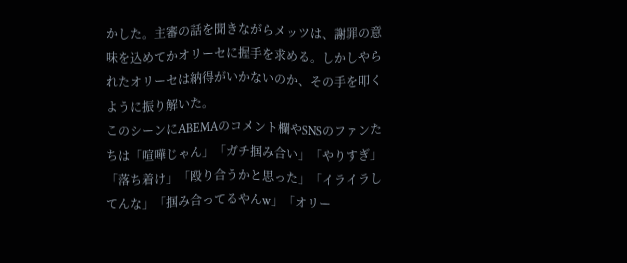かした。主審の話を聞きながらメッツは、謝罪の意味を込めてかオリーセに握手を求める。しかしやられたオリーセは納得がいかないのか、その手を叩くように振り解いた。
このシーンにABEMAのコメント欄やSNSのファンたちは「喧嘩じゃん」「ガチ掴み合い」「やりすぎ」「落ち着け」「殴り合うかと思った」「イライラしてんな」「掴み合ってるやんw」「オリー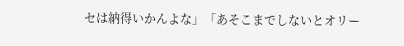セは納得いかんよな」「あそこまでしないとオリー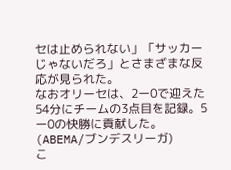セは止められない」「サッカーじゃないだろ」とさまざまな反応が見られた。
なおオリーセは、2ー0で迎えた54分にチームの3点目を記録。5ー0の快勝に貢献した。(ABEMA/ブンデスリーガ)
こ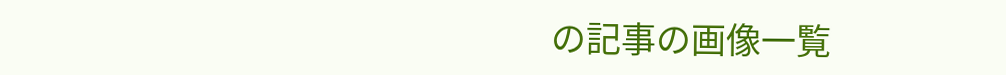の記事の画像一覧